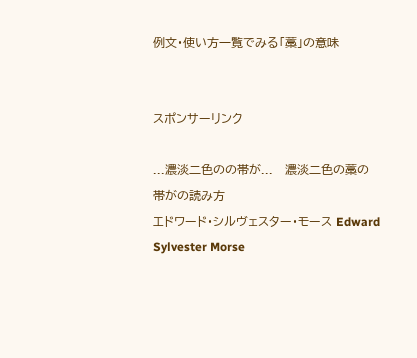例文・使い方一覧でみる「藁」の意味


スポンサーリンク

...濃淡二色のの帯が...   濃淡二色の藁の帯がの読み方
エドワード・シルヴェスター・モース Edward Sylvester Morse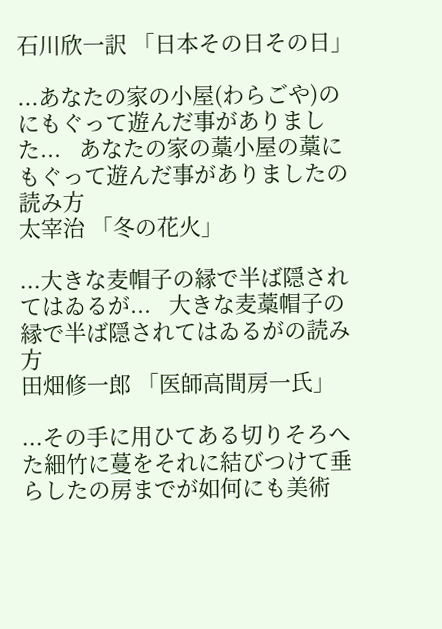石川欣一訳 「日本その日その日」

...あなたの家の小屋(わらごや)のにもぐって遊んだ事がありました...   あなたの家の藁小屋の藁にもぐって遊んだ事がありましたの読み方
太宰治 「冬の花火」

...大きな麦帽子の縁で半ば隠されてはゐるが...   大きな麦藁帽子の縁で半ば隠されてはゐるがの読み方
田畑修一郎 「医師高間房一氏」

...その手に用ひてある切りそろへた細竹に蔓をそれに結びつけて垂らしたの房までが如何にも美術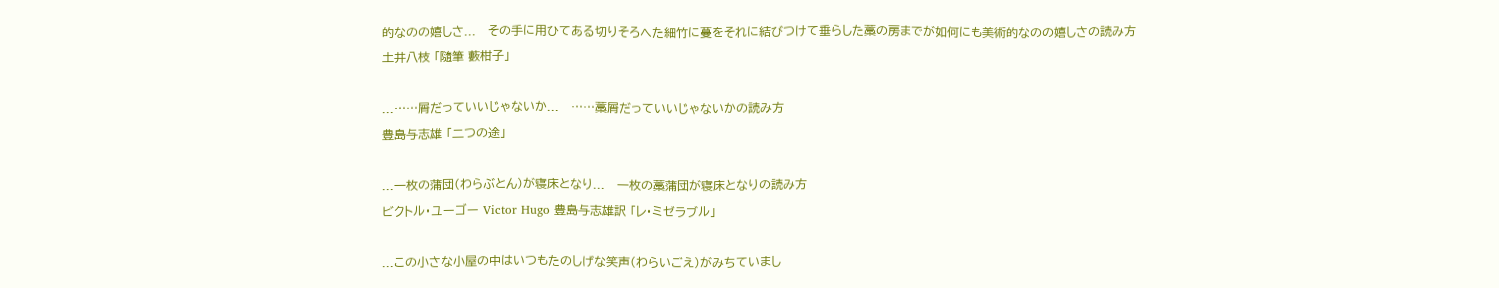的なのの嬉しさ...   その手に用ひてある切りそろへた細竹に蔓をそれに結びつけて垂らした藁の房までが如何にも美術的なのの嬉しさの読み方
土井八枝 「隨筆 藪柑子」

...……屑だっていいじゃないか...   ……藁屑だっていいじゃないかの読み方
豊島与志雄 「二つの途」

...一枚の蒲団(わらぶとん)が寝床となり...   一枚の藁蒲団が寝床となりの読み方
ビクトル・ユーゴー Victor Hugo 豊島与志雄訳 「レ・ミゼラブル」

...この小さな小屋の中はいつもたのしげな笑声(わらいごえ)がみちていまし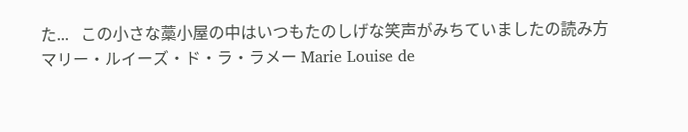た...   この小さな藁小屋の中はいつもたのしげな笑声がみちていましたの読み方
マリー・ルイーズ・ド・ラ・ラメー Marie Louise de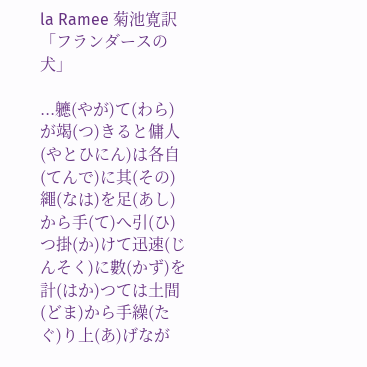la Ramee 菊池寛訳 「フランダースの犬」

...軈(やが)て(わら)が竭(つ)きると傭人(やとひにん)は各自(てんで)に其(その)繩(なは)を足(あし)から手(て)へ引(ひ)つ掛(か)けて迅速(じんそく)に數(かず)を計(はか)つては土間(どま)から手繰(たぐ)り上(あ)げなが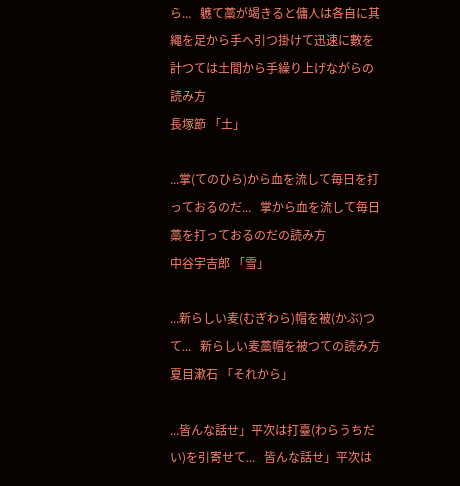ら...   軈て藁が竭きると傭人は各自に其繩を足から手へ引つ掛けて迅速に數を計つては土間から手繰り上げながらの読み方
長塚節 「土」

...掌(てのひら)から血を流して毎日を打っておるのだ...   掌から血を流して毎日藁を打っておるのだの読み方
中谷宇吉郎 「雪」

...新らしい麦(むぎわら)帽を被(かぶ)つて...   新らしい麦藁帽を被つての読み方
夏目漱石 「それから」

...皆んな話せ」平次は打臺(わらうちだい)を引寄せて...   皆んな話せ」平次は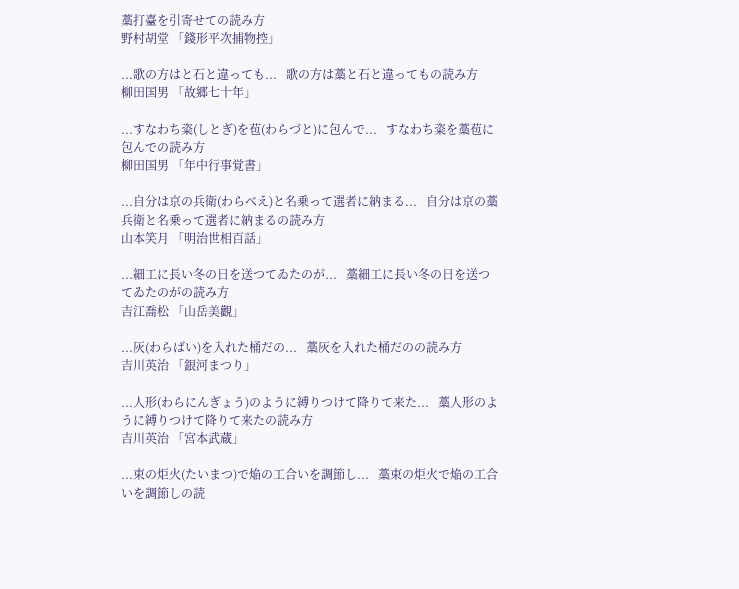藁打臺を引寄せての読み方
野村胡堂 「錢形平次捕物控」

...歌の方はと石と違っても...   歌の方は藁と石と違ってもの読み方
柳田国男 「故郷七十年」

...すなわち粢(しとぎ)を苞(わらづと)に包んで...   すなわち粢を藁苞に包んでの読み方
柳田国男 「年中行事覚書」

...自分は京の兵衛(わらべえ)と名乗って選者に納まる...   自分は京の藁兵衛と名乗って選者に納まるの読み方
山本笑月 「明治世相百話」

...細工に長い冬の日を送つてゐたのが...   藁細工に長い冬の日を送つてゐたのがの読み方
吉江喬松 「山岳美觀」

...灰(わらばい)を入れた桶だの...   藁灰を入れた桶だのの読み方
吉川英治 「銀河まつり」

...人形(わらにんぎょう)のように縛りつけて降りて来た...   藁人形のように縛りつけて降りて来たの読み方
吉川英治 「宮本武蔵」

...束の炬火(たいまつ)で焔の工合いを調節し...   藁束の炬火で焔の工合いを調節しの読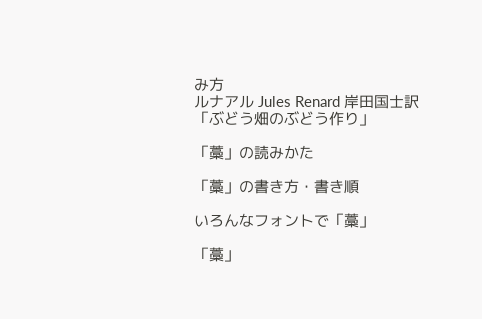み方
ルナアル Jules Renard 岸田国士訳 「ぶどう畑のぶどう作り」

「藁」の読みかた

「藁」の書き方・書き順

いろんなフォントで「藁」

「藁」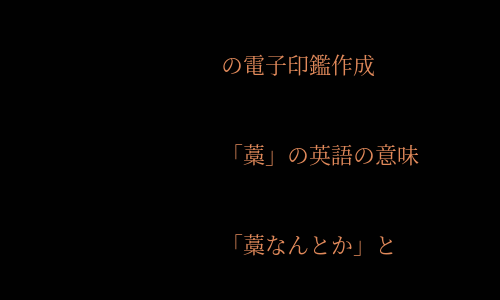の電子印鑑作成

「藁」の英語の意味

「藁なんとか」と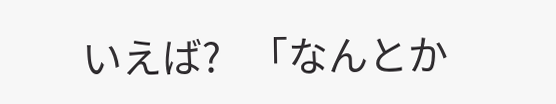いえば?   「なんとか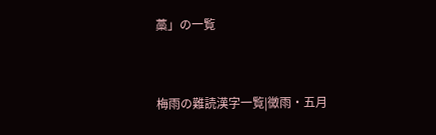藁」の一覧


梅雨の難読漢字一覧|黴雨・五月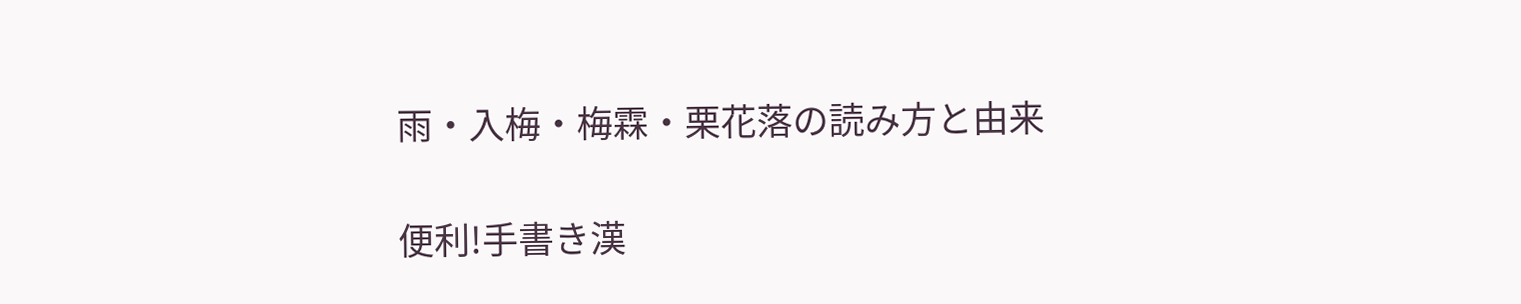雨・入梅・梅霖・栗花落の読み方と由来

便利!手書き漢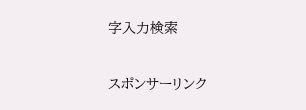字入力検索

スポンサーリンク